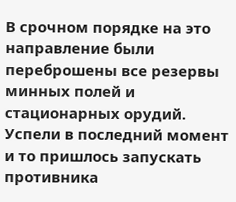В срочном порядке на это направление были переброшены все резервы минных полей и стационарных орудий. Успели в последний момент и то пришлось запускать противника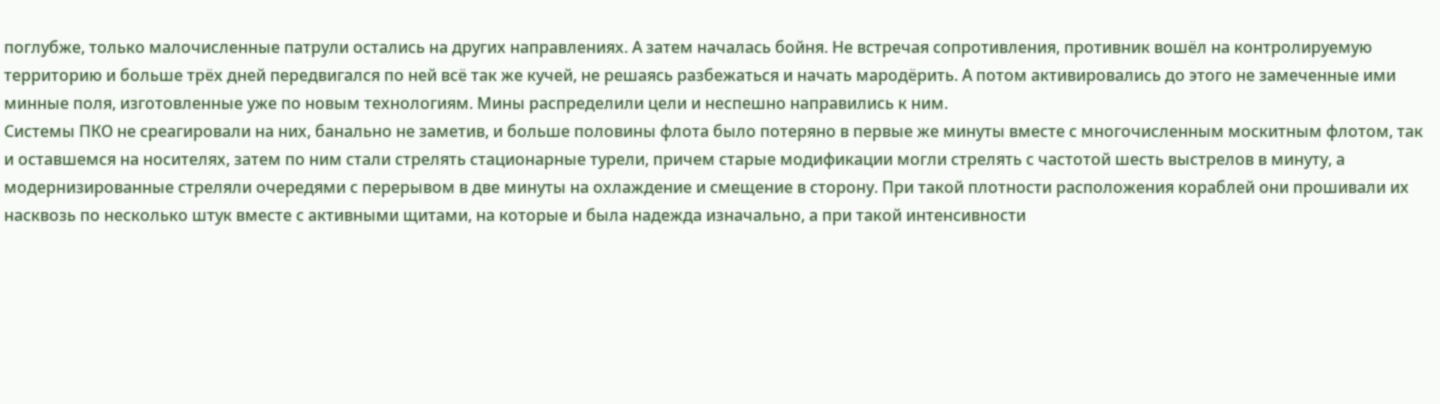поглубже, только малочисленные патрули остались на других направлениях. А затем началась бойня. Не встречая сопротивления, противник вошёл на контролируемую территорию и больше трёх дней передвигался по ней всё так же кучей, не решаясь разбежаться и начать мародёрить. А потом активировались до этого не замеченные ими минные поля, изготовленные уже по новым технологиям. Мины распределили цели и неспешно направились к ним.
Системы ПКО не среагировали на них, банально не заметив, и больше половины флота было потеряно в первые же минуты вместе с многочисленным москитным флотом, так и оставшемся на носителях, затем по ним стали стрелять стационарные турели, причем старые модификации могли стрелять с частотой шесть выстрелов в минуту, а модернизированные стреляли очередями с перерывом в две минуты на охлаждение и смещение в сторону. При такой плотности расположения кораблей они прошивали их насквозь по несколько штук вместе с активными щитами, на которые и была надежда изначально, а при такой интенсивности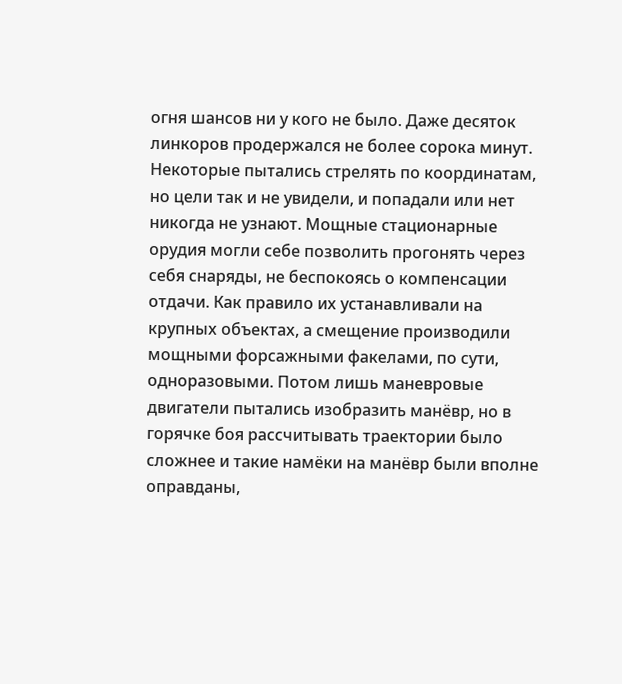огня шансов ни у кого не было. Даже десяток линкоров продержался не более сорока минут. Некоторые пытались стрелять по координатам, но цели так и не увидели, и попадали или нет никогда не узнают. Мощные стационарные орудия могли себе позволить прогонять через себя снаряды, не беспокоясь о компенсации отдачи. Как правило их устанавливали на крупных объектах, а смещение производили мощными форсажными факелами, по сути, одноразовыми. Потом лишь маневровые двигатели пытались изобразить манёвр, но в горячке боя рассчитывать траектории было сложнее и такие намёки на манёвр были вполне оправданы,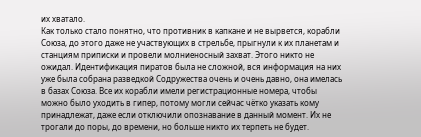их хватало.
Как только стало понятно, что противник в капкане и не вырвется, корабли Союза, до этого даже не участвующих в стрельбе, прыгнули к их планетам и станциям приписки и провели молниеносный захват. Этого никто не ожидал. Идентификация пиратов была не сложной, вся информация на них уже была собрана разведкой Содружества очень и очень давно, она имелась в базах Союза. Все их корабли имели регистрационные номера, чтобы можно было уходить в гипер, потому могли сейчас чётко указать кому принадлежат, даже если отключили опознавание в данный момент. Их не трогали до поры, до времени, но больше никто их терпеть не будет.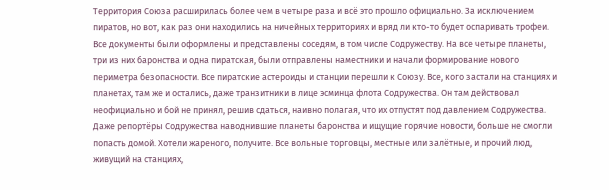Территория Союза расширилась более чем в четыре раза и всё это прошло официально. За исключением пиратов, но вот, как раз они находились на ничейных территориях и вряд ли кто-то будет оспаривать трофеи. Все документы были оформлены и представлены соседям, в том числе Содружеству. На все четыре планеты, три из них баронства и одна пиратская, были отправлены наместники и начали формирование нового периметра безопасности. Все пиратские астероиды и станции перешли к Союзу. Все, кого застали на станциях и планетах, там же и остались, даже транзитники в лице эсминца флота Содружества. Он там действовал неофициально и бой не принял, решив сдаться, наивно полагая, что их отпустят под давлением Содружества. Даже репортёры Содружества наводнившие планеты баронства и ищущие горячие новости, больше не смогли попасть домой. Хотели жареного, получите. Все вольные торговцы, местные или залётные, и прочий люд, живущий на станциях,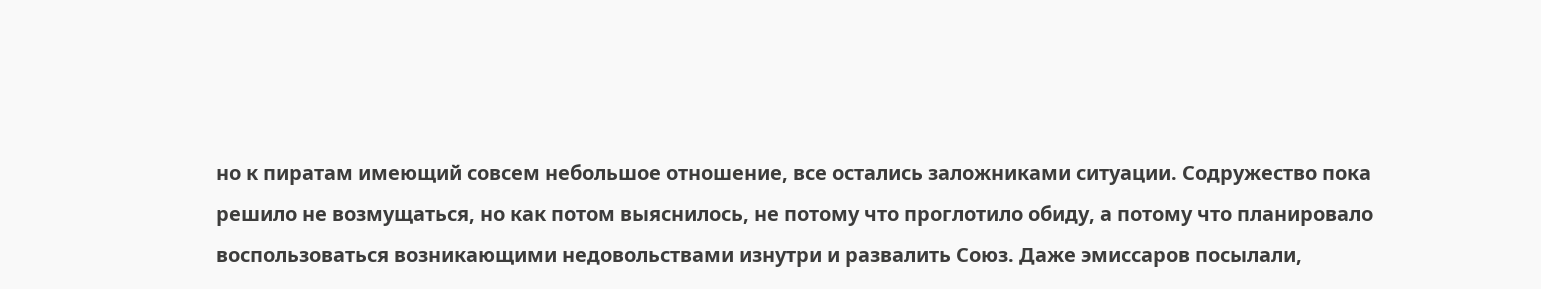но к пиратам имеющий совсем небольшое отношение, все остались заложниками ситуации. Содружество пока решило не возмущаться, но как потом выяснилось, не потому что проглотило обиду, а потому что планировало воспользоваться возникающими недовольствами изнутри и развалить Союз. Даже эмиссаров посылали,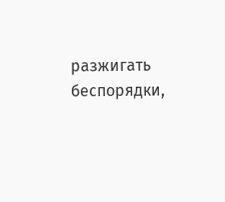разжигать беспорядки,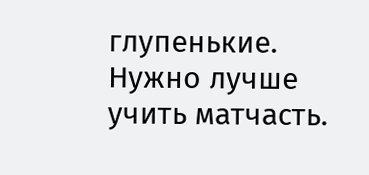глупенькие. Нужно лучше учить матчасть.